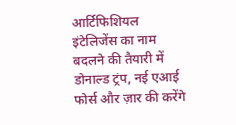आर्टिफिशियल इंटेलिजेंस का नाम बदलने की तैयारी में डोनाल्ड ट्रंप, नई एआई फोर्स और ज़ार की करेंगे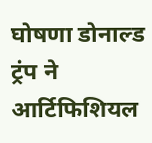घोषणा डोनाल्ड ट्रंप ने आर्टिफिशियल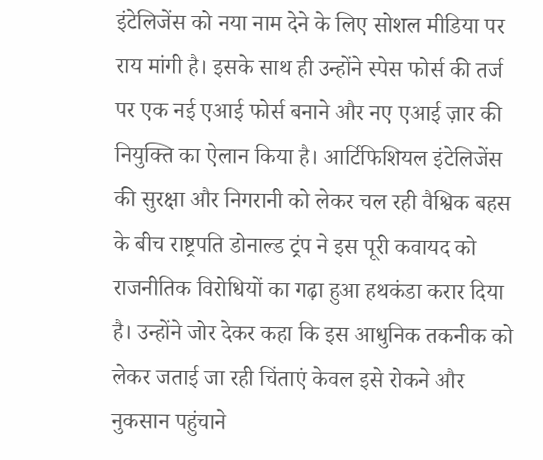इंटेलिजेंस को नया नाम देने के लिए सोशल मीडिया पर राय मांगी है। इसके साथ ही उन्होंने स्पेस फोर्स की तर्ज पर एक नई एआई फोर्स बनाने और नए एआई ज़ार की नियुक्ति का ऐलान किया है। आर्टिफिशियल इंटेलिजेंस की सुरक्षा और निगरानी को लेकर चल रही वैश्विक बहस के बीच राष्ट्रपति डोनाल्ड ट्रंप ने इस पूरी कवायद को राजनीतिक विरोधियों का गढ़ा हुआ हथकंडा करार दिया है। उन्होंने जोर देकर कहा कि इस आधुनिक तकनीक को लेकर जताई जा रही चिंताएं केवल इसे रोकने और नुकसान पहुंचाने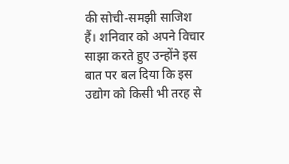की सोची-समझी साजिश हैं। शनिवार को अपने विचार साझा करते हुए उन्होंने इस बात पर बल दिया कि इस उद्योग को किसी भी तरह से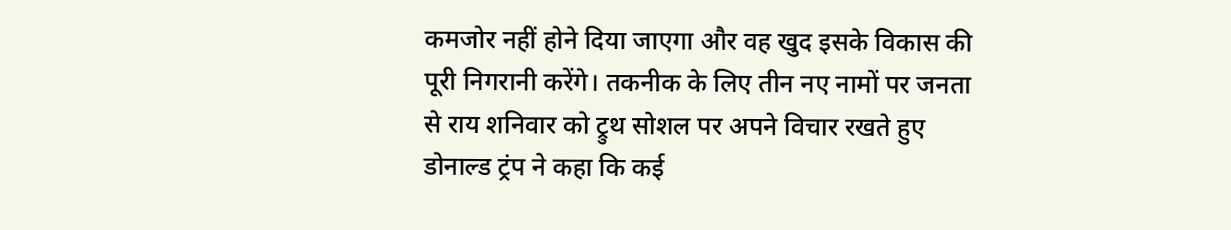कमजोर नहीं होने दिया जाएगा और वह खुद इसके विकास की पूरी निगरानी करेंगे। तकनीक के लिए तीन नए नामों पर जनता से राय शनिवार को ट्रुथ सोशल पर अपने विचार रखते हुए डोनाल्ड ट्रंप ने कहा कि कई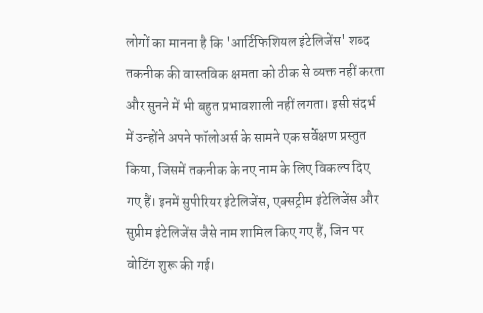लोगों का मानना है कि 'आर्टिफिशियल इंटेलिजेंस' शब्द तकनीक की वास्तविक क्षमता को ठीक से व्यक्त नहीं करता और सुनने में भी बहुत प्रभावशाली नहीं लगता। इसी संदर्भ में उन्होंने अपने फॉलोअर्स के सामने एक सर्वेक्षण प्रस्तुत किया, जिसमें तकनीक के नए नाम के लिए विकल्प दिए गए हैं। इनमें सुपीरियर इंटेलिजेंस, एक्सट्रीम इंटेलिजेंस और सुप्रीम इंटेलिजेंस जैसे नाम शामिल किए गए हैं, जिन पर वोटिंग शुरू की गई।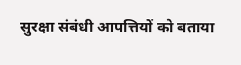सुरक्षा संबंधी आपत्तियों को बताया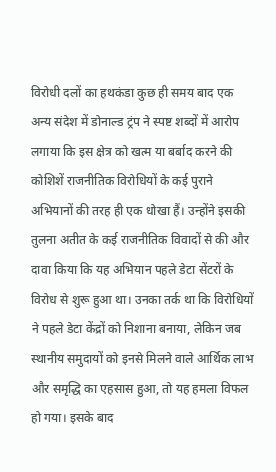विरोधी दलों का हथकंडा कुछ ही समय बाद एक अन्य संदेश में डोनाल्ड ट्रंप ने स्पष्ट शब्दों में आरोप लगाया कि इस क्षेत्र को खत्म या बर्बाद करने की कोशिशें राजनीतिक विरोधियों के कई पुराने अभियानों की तरह ही एक धोखा हैं। उन्होंने इसकी तुलना अतीत के कई राजनीतिक विवादों से की और दावा किया कि यह अभियान पहले डेटा सेंटरों के विरोध से शुरू हुआ था। उनका तर्क था कि विरोधियों ने पहले डेटा केंद्रों को निशाना बनाया, लेकिन जब स्थानीय समुदायों को इनसे मिलने वाले आर्थिक लाभ और समृद्धि का एहसास हुआ, तो यह हमला विफल हो गया। इसके बाद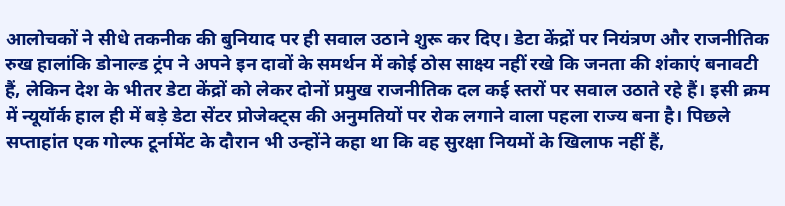आलोचकों ने सीधे तकनीक की बुनियाद पर ही सवाल उठाने शुरू कर दिए। डेटा केंद्रों पर नियंत्रण और राजनीतिक रुख हालांकि डोनाल्ड ट्रंप ने अपने इन दावों के समर्थन में कोई ठोस साक्ष्य नहीं रखे कि जनता की शंकाएं बनावटी हैं, लेकिन देश के भीतर डेटा केंद्रों को लेकर दोनों प्रमुख राजनीतिक दल कई स्तरों पर सवाल उठाते रहे हैं। इसी क्रम में न्यूयॉर्क हाल ही में बड़े डेटा सेंटर प्रोजेक्ट्स की अनुमतियों पर रोक लगाने वाला पहला राज्य बना है। पिछले सप्ताहांत एक गोल्फ टूर्नामेंट के दौरान भी उन्होंने कहा था कि वह सुरक्षा नियमों के खिलाफ नहीं हैं,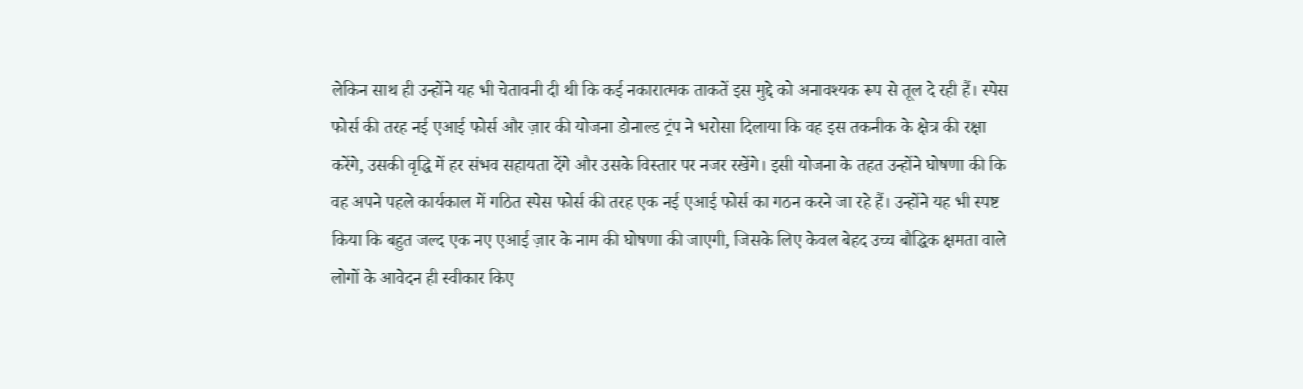लेकिन साथ ही उन्होंने यह भी चेतावनी दी थी कि कई नकारात्मक ताकतें इस मुद्दे को अनावश्यक रूप से तूल दे रही हैं। स्पेस फोर्स की तरह नई एआई फोर्स और ज़ार की योजना डोनाल्ड ट्रंप ने भरोसा दिलाया कि वह इस तकनीक के क्षेत्र की रक्षा करेंगे, उसकी वृद्धि में हर संभव सहायता देंगे और उसके विस्तार पर नजर रखेंगे। इसी योजना के तहत उन्होंने घोषणा की कि वह अपने पहले कार्यकाल में गठित स्पेस फोर्स की तरह एक नई एआई फोर्स का गठन करने जा रहे हैं। उन्होंने यह भी स्पष्ट किया कि बहुत जल्द एक नए एआई ज़ार के नाम की घोषणा की जाएगी, जिसके लिए केवल बेहद उच्च बौद्धिक क्षमता वाले लोगों के आवेदन ही स्वीकार किए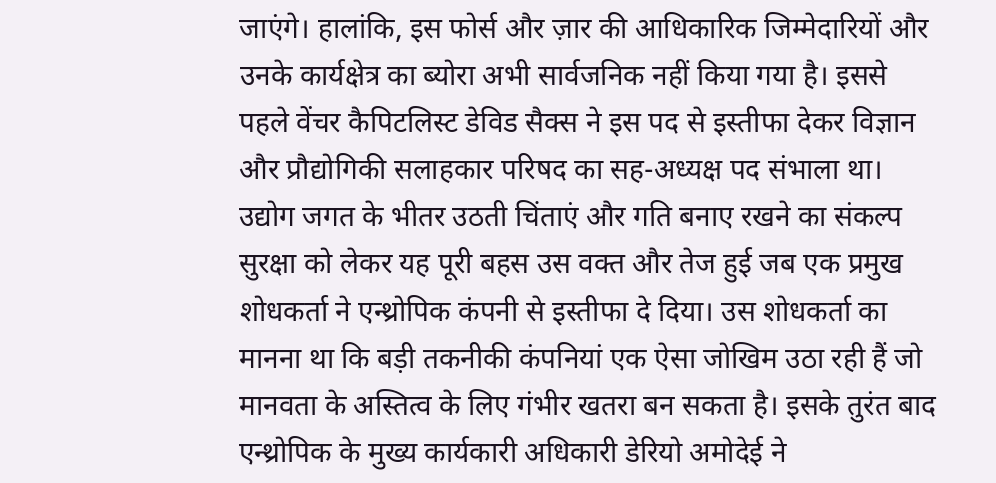जाएंगे। हालांकि, इस फोर्स और ज़ार की आधिकारिक जिम्मेदारियों और उनके कार्यक्षेत्र का ब्योरा अभी सार्वजनिक नहीं किया गया है। इससे पहले वेंचर कैपिटलिस्ट डेविड सैक्स ने इस पद से इस्तीफा देकर विज्ञान और प्रौद्योगिकी सलाहकार परिषद का सह-अध्यक्ष पद संभाला था। उद्योग जगत के भीतर उठती चिंताएं और गति बनाए रखने का संकल्प सुरक्षा को लेकर यह पूरी बहस उस वक्त और तेज हुई जब एक प्रमुख शोधकर्ता ने एन्थ्रोपिक कंपनी से इस्तीफा दे दिया। उस शोधकर्ता का मानना था कि बड़ी तकनीकी कंपनियां एक ऐसा जोखिम उठा रही हैं जो मानवता के अस्तित्व के लिए गंभीर खतरा बन सकता है। इसके तुरंत बाद एन्थ्रोपिक के मुख्य कार्यकारी अधिकारी डेरियो अमोदेई ने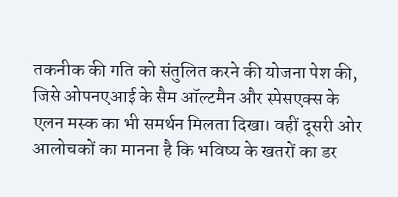तकनीक की गति को संतुलित करने की योजना पेश की, जिसे ओपनएआई के सैम ऑल्टमैन और स्पेसएक्स के एलन मस्क का भी समर्थन मिलता दिखा। वहीं दूसरी ओर आलोचकों का मानना है कि भविष्य के खतरों का डर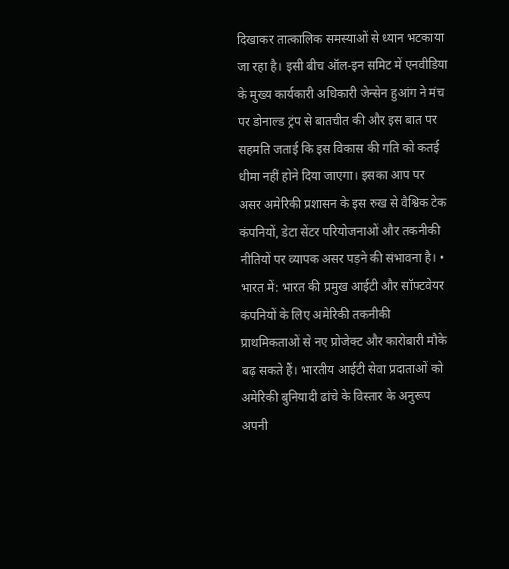दिखाकर तात्कालिक समस्याओं से ध्यान भटकाया जा रहा है। इसी बीच ऑल-इन समिट में एनवीडिया के मुख्य कार्यकारी अधिकारी जेन्सेन हुआंग ने मंच पर डोनाल्ड ट्रंप से बातचीत की और इस बात पर सहमति जताई कि इस विकास की गति को कतई धीमा नहीं होने दिया जाएगा। इसका आप पर असर अमेरिकी प्रशासन के इस रुख से वैश्विक टेक कंपनियों, डेटा सेंटर परियोजनाओं और तकनीकी नीतियों पर व्यापक असर पड़ने की संभावना है। • भारत में: भारत की प्रमुख आईटी और सॉफ्टवेयर कंपनियों के लिए अमेरिकी तकनीकी प्राथमिकताओं से नए प्रोजेक्ट और कारोबारी मौके बढ़ सकते हैं। भारतीय आईटी सेवा प्रदाताओं को अमेरिकी बुनियादी ढांचे के विस्तार के अनुरूप अपनी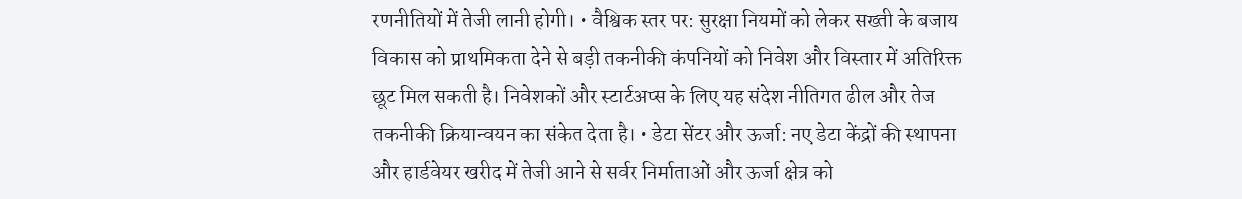रणनीतियों में तेजी लानी होगी। • वैश्विक स्तर पर: सुरक्षा नियमों को लेकर सख्ती के बजाय विकास को प्राथमिकता देने से बड़ी तकनीकी कंपनियों को निवेश और विस्तार में अतिरिक्त छूट मिल सकती है। निवेशकों और स्टार्टअप्स के लिए यह संदेश नीतिगत ढील और तेज तकनीकी क्रियान्वयन का संकेत देता है। • डेटा सेंटर और ऊर्जा: नए डेटा केंद्रों की स्थापना और हार्डवेयर खरीद में तेजी आने से सर्वर निर्माताओं और ऊर्जा क्षेत्र को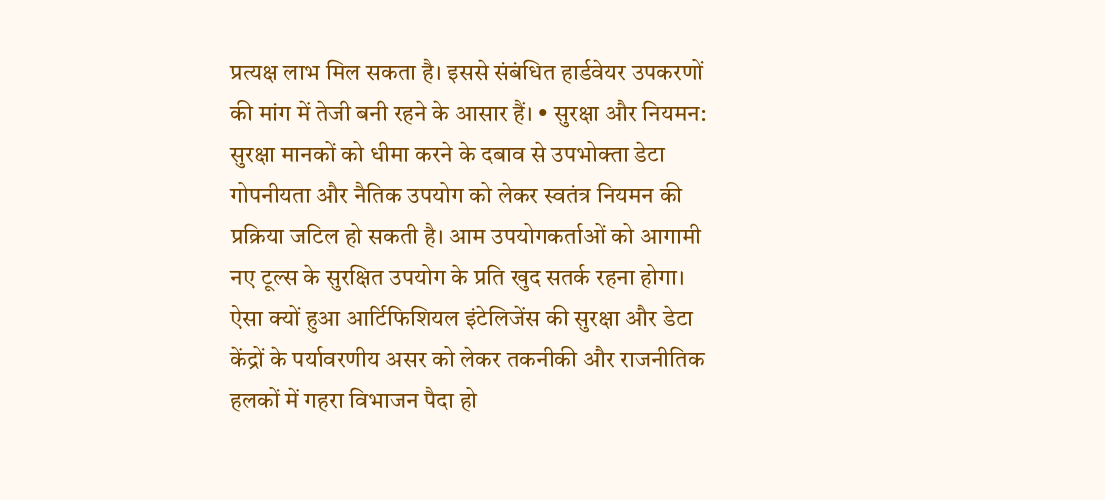प्रत्यक्ष लाभ मिल सकता है। इससे संबंधित हार्डवेयर उपकरणों की मांग में तेजी बनी रहने के आसार हैं। • सुरक्षा और नियमन: सुरक्षा मानकों को धीमा करने के दबाव से उपभोक्ता डेटा गोपनीयता और नैतिक उपयोग को लेकर स्वतंत्र नियमन की प्रक्रिया जटिल हो सकती है। आम उपयोगकर्ताओं को आगामी नए टूल्स के सुरक्षित उपयोग के प्रति खुद सतर्क रहना होगा। ऐसा क्यों हुआ आर्टिफिशियल इंटेलिजेंस की सुरक्षा और डेटा केंद्रों के पर्यावरणीय असर को लेकर तकनीकी और राजनीतिक हलकों में गहरा विभाजन पैदा हो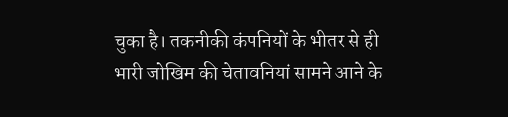चुका है। तकनीकी कंपनियों के भीतर से ही भारी जोखिम की चेतावनियां सामने आने के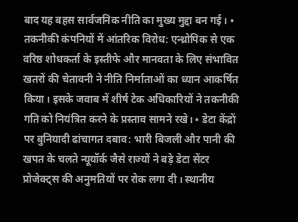बाद यह बहस सार्वजनिक नीति का मुख्य मुद्दा बन गई। • तकनीकी कंपनियों में आंतरिक विरोध: एन्थ्रोपिक से एक वरिष्ठ शोधकर्ता के इस्तीफे और मानवता के लिए संभावित खतरों की चेतावनी ने नीति निर्माताओं का ध्यान आकर्षित किया। इसके जवाब में शीर्ष टेक अधिकारियों ने तकनीकी गति को नियंत्रित करने के प्रस्ताव सामने रखे। • डेटा केंद्रों पर बुनियादी ढांचागत दबाव: भारी बिजली और पानी की खपत के चलते न्यूयॉर्क जैसे राज्यों ने बड़े डेटा सेंटर प्रोजेक्ट्स की अनुमतियों पर रोक लगा दी। स्थानीय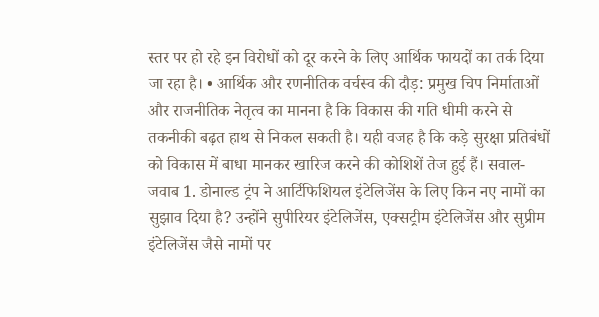स्तर पर हो रहे इन विरोधों को दूर करने के लिए आर्थिक फायदों का तर्क दिया जा रहा है। • आर्थिक और रणनीतिक वर्चस्व की दौड़: प्रमुख चिप निर्माताओं और राजनीतिक नेतृत्व का मानना है कि विकास की गति धीमी करने से तकनीकी बढ़त हाथ से निकल सकती है। यही वजह है कि कड़े सुरक्षा प्रतिबंधों को विकास में बाधा मानकर खारिज करने की कोशिशें तेज हुई हैं। सवाल-जवाब 1. डोनाल्ड ट्रंप ने आर्टिफिशियल इंटेलिजेंस के लिए किन नए नामों का सुझाव दिया है? उन्होंने सुपीरियर इंटेलिजेंस, एक्सट्रीम इंटेलिजेंस और सुप्रीम इंटेलिजेंस जैसे नामों पर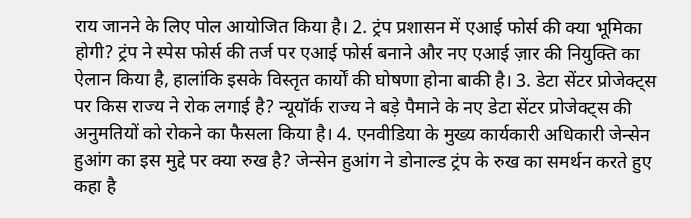राय जानने के लिए पोल आयोजित किया है। 2. ट्रंप प्रशासन में एआई फोर्स की क्या भूमिका होगी? ट्रंप ने स्पेस फोर्स की तर्ज पर एआई फोर्स बनाने और नए एआई ज़ार की नियुक्ति का ऐलान किया है, हालांकि इसके विस्तृत कार्यों की घोषणा होना बाकी है। 3. डेटा सेंटर प्रोजेक्ट्स पर किस राज्य ने रोक लगाई है? न्यूयॉर्क राज्य ने बड़े पैमाने के नए डेटा सेंटर प्रोजेक्ट्स की अनुमतियों को रोकने का फैसला किया है। 4. एनवीडिया के मुख्य कार्यकारी अधिकारी जेन्सेन हुआंग का इस मुद्दे पर क्या रुख है? जेन्सेन हुआंग ने डोनाल्ड ट्रंप के रुख का समर्थन करते हुए कहा है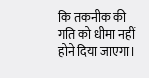कि तकनीक की गति को धीमा नहीं होने दिया जाएगा।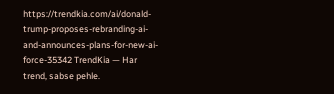https://trendkia.com/ai/donald-trump-proposes-rebranding-ai-and-announces-plans-for-new-ai-force-35342 TrendKia — Har trend, sabse pehle.